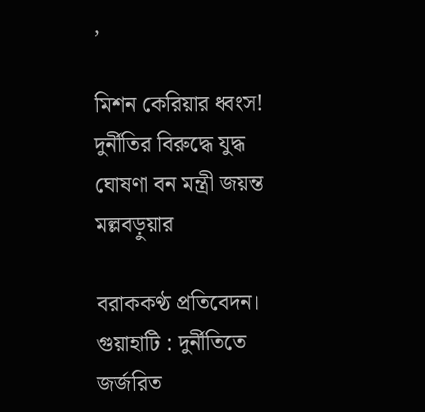,

মিশন কেরিয়ার ধ্বংস! দুর্নীতির বিরুদ্ধে যুদ্ধ ঘোষণা বন মন্ত্রী জয়ন্ত মল্লবড়ুয়ার

বরাককণ্ঠ প্রতিবেদন। গুয়াহাটি : দুর্নীতিতে জর্জরিত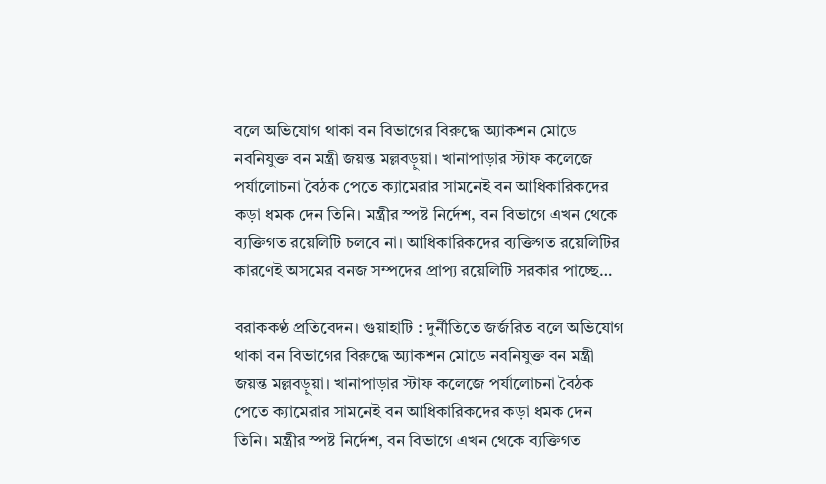বলে অভিযোগ থাকা বন বিভাগের বিরুদ্ধে অ্যাকশন মোডে নবনিযুক্ত বন মন্ত্রী জয়ন্ত মল্লবড়ুয়া। খানাপাড়ার স্টাফ কলেজে পর্যালোচনা বৈঠক পেতে ক্যামেরার সামনেই বন আধিকারিকদের কড়া ধমক দেন তিনি। মন্ত্রীর স্পষ্ট নির্দেশ, বন বিভাগে এখন থেকে ব্যক্তিগত রয়েলিটি চলবে না। আধিকারিকদের ব্যক্তিগত রয়েলিটির কারণেই অসমের বনজ সম্পদের প্রাপ্য রয়েলিটি সরকার পাচ্ছে…

বরাককণ্ঠ প্রতিবেদন। গুয়াহাটি : দুর্নীতিতে জর্জরিত বলে অভিযোগ থাকা বন বিভাগের বিরুদ্ধে অ্যাকশন মোডে নবনিযুক্ত বন মন্ত্রী জয়ন্ত মল্লবড়ুয়া। খানাপাড়ার স্টাফ কলেজে পর্যালোচনা বৈঠক পেতে ক্যামেরার সামনেই বন আধিকারিকদের কড়া ধমক দেন তিনি। মন্ত্রীর স্পষ্ট নির্দেশ, বন বিভাগে এখন থেকে ব্যক্তিগত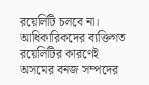রয়েলিটি চলবে না। আধিকারিকদের ব্যক্তিগত রয়েলিটির কারণেই অসমের বনজ সম্পদের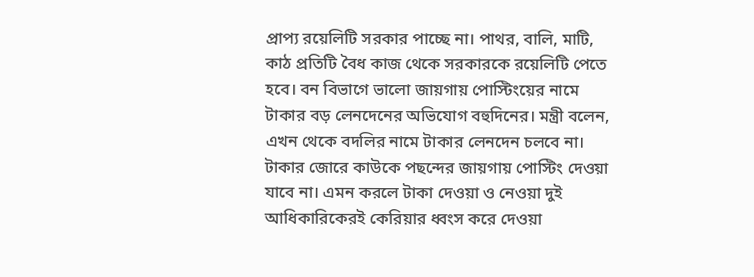প্রাপ্য রয়েলিটি সরকার পাচ্ছে না। পাথর, বালি, মাটি, কাঠ প্রতিটি বৈধ কাজ থেকে সরকারকে রয়েলিটি পেতে হবে। বন বিভাগে ভালো জায়গায় পোস্টিংয়ের নামে টাকার বড় লেনদেনের অভিযোগ বহুদিনের। মন্ত্রী বলেন, এখন থেকে বদলির নামে টাকার লেনদেন চলবে না। টাকার জোরে কাউকে পছন্দের জায়গায় পোস্টিং দেওয়া যাবে না। এমন করলে টাকা দেওয়া ও নেওয়া দুই আধিকারিকেরই কেরিয়ার ধ্বংস করে দেওয়া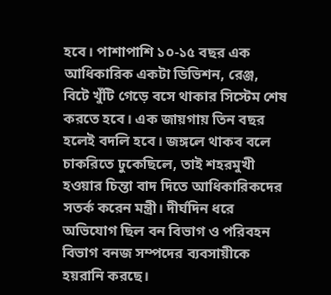হবে। পাশাপাশি ১০-১৫ বছর এক আধিকারিক একটা ডিভিশন, রেঞ্জ, বিটে খুঁটি গেড়ে বসে থাকার সিস্টেম শেষ করতে হবে। এক জায়গায় তিন বছর হলেই বদলি হবে। জঙ্গলে থাকব বলে চাকরিতে ঢুকেছিলে, তাই শহরমুখী হওয়ার চিন্তা বাদ দিতে আধিকারিকদের সতর্ক করেন মন্ত্রী। দীর্ঘদিন ধরে অভিযোগ ছিল বন বিভাগ ও পরিবহন বিভাগ বনজ সম্পদের ব্যবসায়ীকে হয়রানি করছে।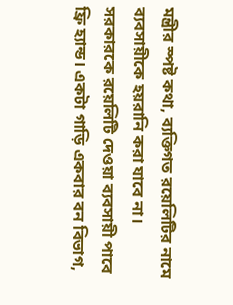মন্ত্রীর স্পষ্ট কথা, ব্যক্তিগত রয়েলিটির নামে ব্যবসায়ীকে হয়রানি করা যাবে না। সরকারকে রয়েলিটি দেওয়া ব্যবসায়ী পাবে ফ্রি হ্যান্ড। একটা গাড়ি একবার বন বিভাগ,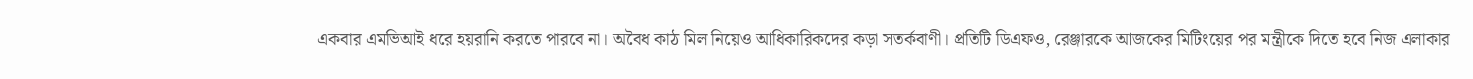একবার এমভিআই ধরে হয়রানি করতে পারবে না। অবৈধ কাঠ মিল নিয়েও আধিকারিকদের কড়া সতর্কবাণী। প্রতিটি ডিএফও, রেঞ্জারকে আজকের মিটিংয়ের পর মন্ত্রীকে দিতে হবে নিজ এলাকার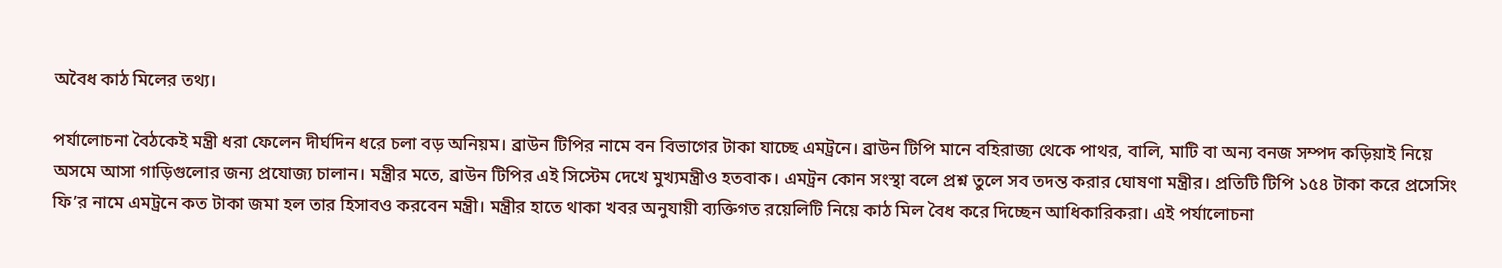অবৈধ কাঠ মিলের তথ্য।

পর্যালোচনা বৈঠকেই মন্ত্রী ধরা ফেলেন দীর্ঘদিন ধরে চলা বড় অনিয়ম। ব্রাউন টিপির নামে বন বিভাগের টাকা যাচ্ছে এমট্রনে। ব্রাউন টিপি মানে বহিরাজ্য থেকে পাথর, বালি, মাটি বা অন্য বনজ সম্পদ কড়িয়াই নিয়ে অসমে আসা গাড়িগুলোর জন্য প্রযোজ্য চালান। মন্ত্রীর মতে, ব্রাউন টিপির এই সিস্টেম দেখে মুখ্যমন্ত্রীও হতবাক। এমট্রন কোন সংস্থা বলে প্রশ্ন তুলে সব তদন্ত করার ঘোষণা মন্ত্রীর। প্রতিটি টিপি ১৫৪ টাকা করে প্রসেসিং ফি’র নামে এমট্রনে কত টাকা জমা হল তার হিসাবও করবেন মন্ত্রী। মন্ত্রীর হাতে থাকা খবর অনুযায়ী ব্যক্তিগত রয়েলিটি নিয়ে কাঠ মিল বৈধ করে দিচ্ছেন আধিকারিকরা। এই পর্যালোচনা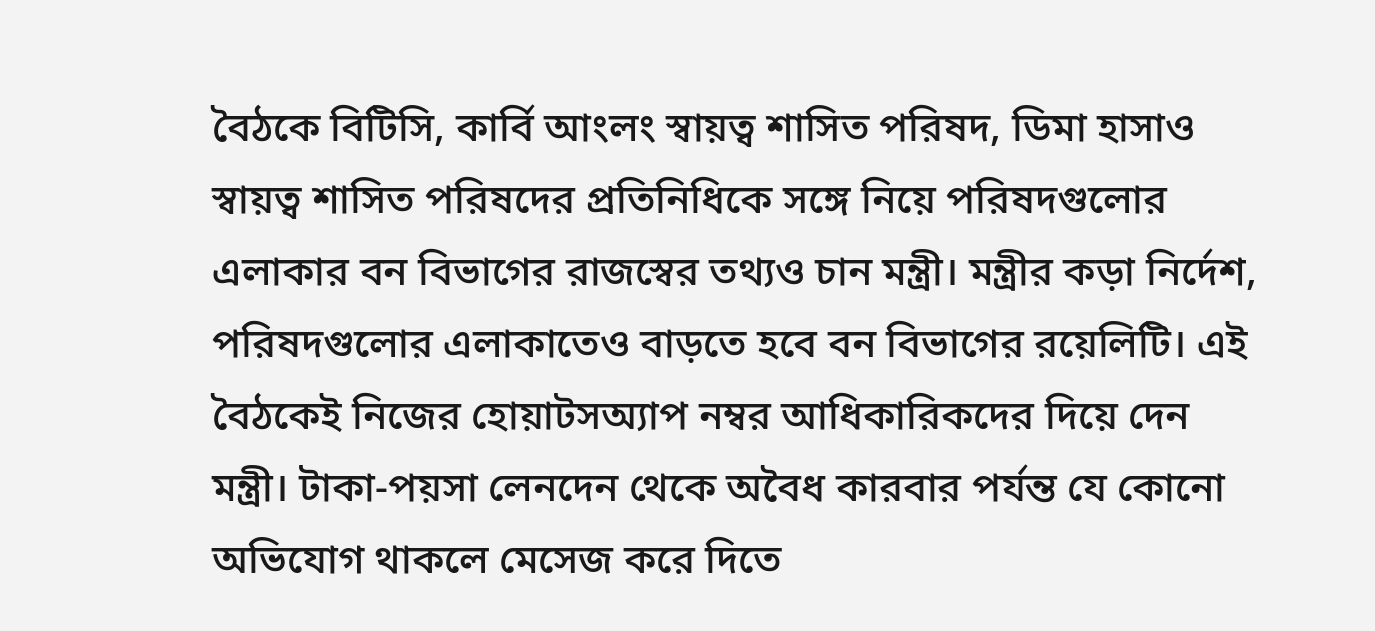বৈঠকে বিটিসি, কার্বি আংলং স্বায়ত্ব শাসিত পরিষদ, ডিমা হাসাও স্বায়ত্ব শাসিত পরিষদের প্রতিনিধিকে সঙ্গে নিয়ে পরিষদগুলোর এলাকার বন বিভাগের রাজস্বের তথ্যও চান মন্ত্রী। মন্ত্রীর কড়া নির্দেশ, পরিষদগুলোর এলাকাতেও বাড়তে হবে বন বিভাগের রয়েলিটি। এই বৈঠকেই নিজের হোয়াটসঅ্যাপ নম্বর আধিকারিকদের দিয়ে দেন মন্ত্রী। টাকা-পয়সা লেনদেন থেকে অবৈধ কারবার পর্যন্ত যে কোনো অভিযোগ থাকলে মেসেজ করে দিতে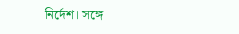নির্দেশ। সঙ্গে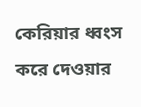কেরিয়ার ধ্বংস করে দেওয়ার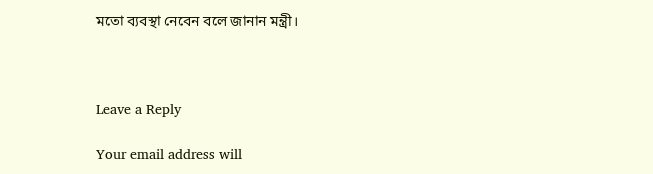মতো ব্যবস্থা নেবেন বলে জানান মন্ত্রী।



Leave a Reply

Your email address will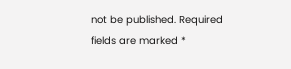not be published. Required fields are marked *